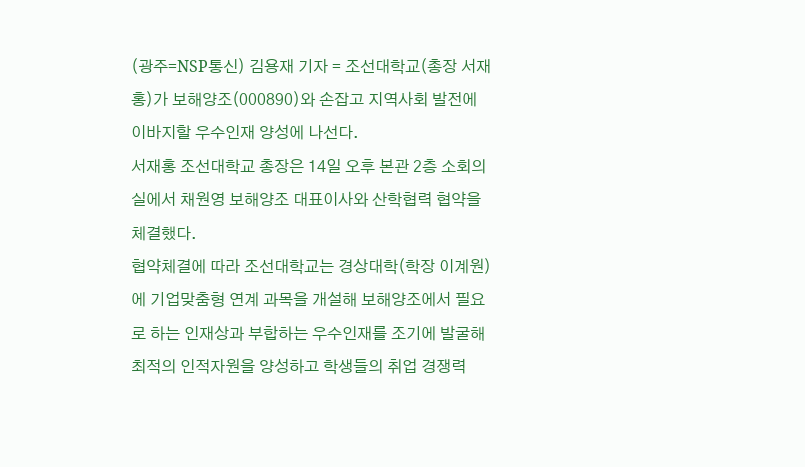(광주=NSP통신) 김용재 기자 = 조선대학교(총장 서재홍)가 보해양조(000890)와 손잡고 지역사회 발전에 이바지할 우수인재 양성에 나선다.
서재홍 조선대학교 총장은 14일 오후 본관 2층 소회의실에서 채원영 보해양조 대표이사와 산학협력 협약을 체결했다.
협약체결에 따라 조선대학교는 경상대학(학장 이계원)에 기업맞춤형 연계 과목을 개설해 보해양조에서 필요로 하는 인재상과 부합하는 우수인재를 조기에 발굴해 최적의 인적자원을 양성하고 학생들의 취업 경쟁력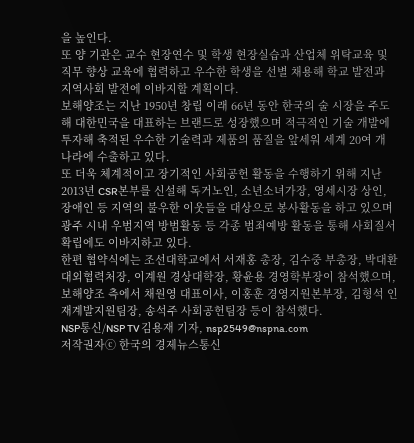을 높인다.
또 양 기관은 교수 현장연수 및 학생 현장실습과 산업체 위탁교육 및 직무 향상 교육에 협력하고 우수한 학생을 선별 채용해 학교 발전과 지역사회 발전에 이바지할 계획이다.
보해양조는 지난 1950년 창립 이래 66년 동안 한국의 술 시장을 주도해 대한민국을 대표하는 브랜드로 성장했으며 적극적인 기술 개발에 투자해 축적된 우수한 기술력과 제품의 품질을 앞세워 세계 20여 개 나라에 수출하고 있다.
또 더욱 체계적이고 장기적인 사회공헌 활동을 수행하기 위해 지난 2013년 CSR본부를 신설해 독거노인, 소년소녀가장, 영세시장 상인, 장애인 등 지역의 불우한 이웃들을 대상으로 봉사활동을 하고 있으며 광주 시내 우범지역 방범활동 등 각종 범죄예방 활동을 통해 사회질서 확립에도 이바지하고 있다.
한편 협약식에는 조선대학교에서 서재홍 총장, 김수중 부총장, 박대환 대외협력처장, 이계원 경상대학장, 황윤용 경영학부장이 참석했으며, 보해양조 측에서 채원영 대표이사, 이홍훈 경영지원본부장, 김형석 인재계발지원팀장, 송석주 사회공헌팀장 등이 참석했다.
NSP통신/NSP TV 김용재 기자, nsp2549@nspna.com
저작권자ⓒ 한국의 경제뉴스통신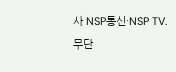사 NSP통신·NSP TV. 무단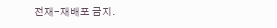전재-재배포 금지.